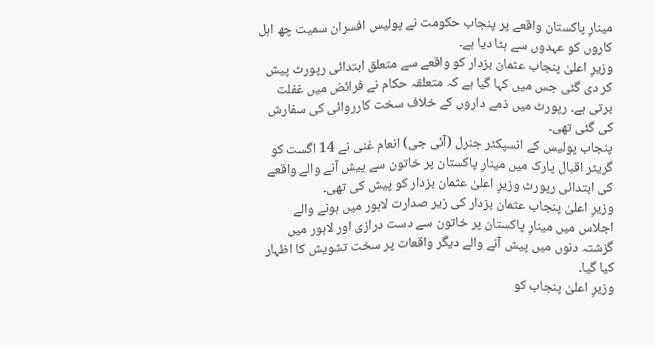مینارِ پاکستان واقعے پر پنجاب حکومت نے پولیس افسران سمیت چھ اہل کاروں کو عہدوں سے ہٹا دیا ہے۔
وزیرِ اعلیٰ پنجاب عثمان بزدار کو واقعے سے متعلق ابتدائی رپورٹ پیش کر دی گئی جس میں کہا گیا ہے کہ متعلقہ حکام نے فرائض میں غفلت برتی ہے۔ رپورٹ میں ذمے داروں کے خلاف سخت کارروائی کی سفارش کی گئی تھی۔
پنجاب پولیس کے انسپکٹر جنرل (آئی جی) انعام غنی نے 14 اگست کو گریٹر اقبال پارک میں مینارِ پاکستان پر خاتون سے پیش آنے والے واقعے کی ابتدائی رپورٹ وزیرِ اعلیٰ عثمان بزدار کو پیش کی تھی۔
وزیرِ اعلیٰ پنجاب عثمان بزدار کی زیر صدارت لاہور میں ہونے والے اجلاس میں مینارِ پاکستان پر خاتون سے دست درازی اور لاہور میں گزشتہ دنوں میں پیش آنے والے دیگر واقعات پر سخت تشویش کا اظہار کیا گیا۔
وزیرِ اعلیٰ پنجاب کو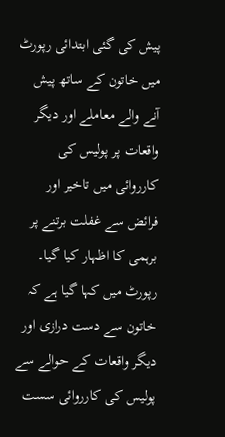پیش کی گئی ابتدائی رپورٹ میں خاتون کے ساتھ پیش آنے والے معاملے اور دیگر واقعات پر پولیس کی کارروائی میں تاخیر اور فرائض سے غفلت برتنے پر برہمی کا اظہار کیا گیا۔
رپورٹ میں کہا گیا ہے کہ خاتون سے دست درازی اور دیگر واقعات کے حوالے سے پولیس کی کارروائی سست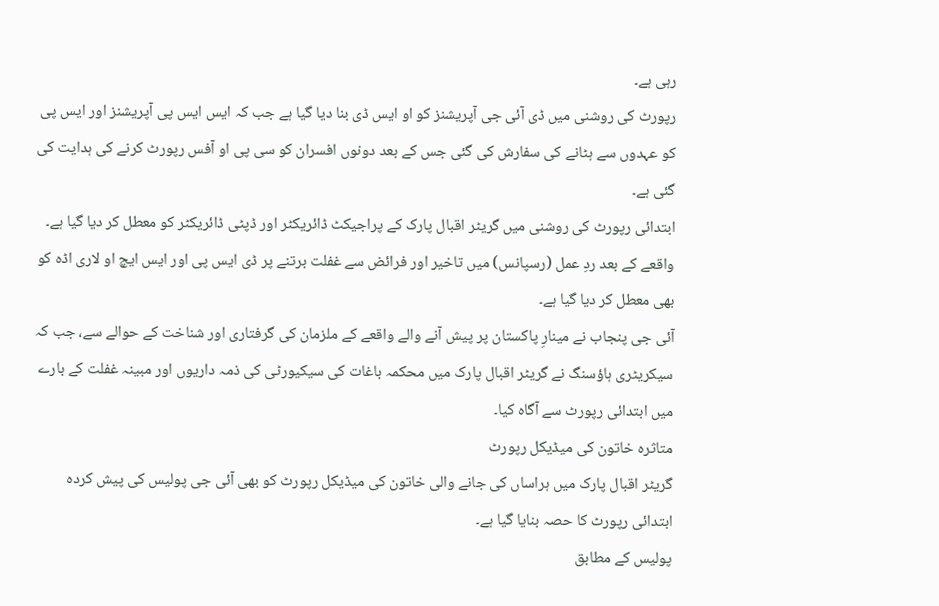رہی ہے۔
رپورٹ کی روشنی میں ڈی آئی جی آپریشنز کو او ایس ڈی بنا دیا گیا ہے جب کہ ایس ایس پی آپریشنز اور ایس پی کو عہدوں سے ہٹانے کی سفارش کی گئی جس کے بعد دونوں افسران کو سی پی او آفس رپورٹ کرنے کی ہدایت کی گئی ہے۔
ابتدائی رپورٹ کی روشنی میں گریٹر اقبال پارک کے پراجیکٹ ڈائریکٹر اور ڈپٹی ڈائریکٹر کو معطل کر دیا گیا ہے۔
واقعے کے بعد ردِ عمل (رسپانس) میں تاخیر اور فرائض سے غفلت برتنے پر ڈی ایس پی اور ایس ایچ او لاری اڈہ کو بھی معطل کر دیا گیا ہے۔
آئی جی پنجاب نے مینارِ پاکستان پر پیش آنے والے واقعے کے ملزمان کی گرفتاری اور شناخت کے حوالے سے، جب کہ سیکریٹری ہاؤسنگ نے گریٹر اقبال پارک میں محکمہ باغات کی سیکیورٹی کی ذمہ داریوں اور مبینہ غفلت کے بارے میں ابتدائی رپورٹ سے آگاہ کیا۔
متاثرہ خاتون کی میڈیکل رپورٹ
گریٹر اقبال پارک میں ہراساں کی جانے والی خاتون کی میڈیکل رپورٹ کو بھی آئی جی پولیس کی پیش کردہ ابتدائی رپورٹ کا حصہ بنایا گیا ہے۔
پولیس کے مطابق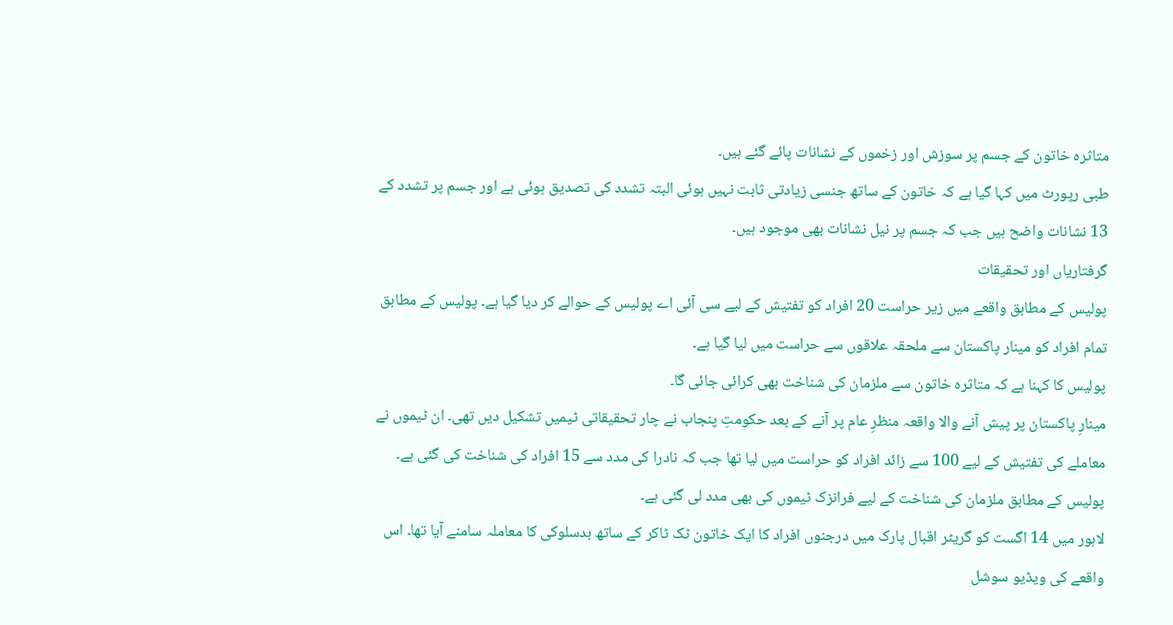متاثرہ خاتون کے جسم پر سوزش اور زخموں کے نشانات پائے گئے ہیں۔
طبی رپورٹ میں کہا گیا ہے کہ خاتون کے ساتھ جنسی زیادتی ثابت نہیں ہوئی البتہ تشدد کی تصدیق ہوئی ہے اور جسم پر تشدد کے 13 نشانات واضح ہیں جب کہ جسم پر نیل نشانات بھی موجود ہیں۔
گرفتاریاں اور تحقیقات
پولیس کے مطابق واقعے میں زیر حراست 20 افراد کو تفتیش کے لیے سی آئی اے پولیس کے حوالے کر دیا گیا ہے۔ پولیس کے مطابق تمام افراد کو مینار پاکستان سے ملحقہ علاقوں سے حراست میں لیا گیا ہے۔
پولیس کا کہنا ہے کہ متاثرہ خاتون سے ملزمان کی شناخت بھی کرائی جائی گا۔
مینارِ پاکستان پر پیش آنے والا واقعہ منظرِ عام پر آنے کے بعد حکومتِ پنجاب نے چار تحقیقاتی ٹیمیں تشکیل دیں تھی۔ ان ٹیموں نے معاملے کی تفتیش کے لیے 100 سے زائد افراد کو حراست میں لیا تھا جب کہ نادرا کی مدد سے 15 افراد کی شناخت کی گئی ہے۔
پولیس کے مطابق ملزمان کی شناخت کے لیے فرانزک ٹیموں کی بھی مدد لی گئی ہے۔
لاہور میں 14 اگست کو گریٹر اقبال پارک میں درجنوں افراد کا ایک خاتون ٹک ٹاکر کے ساتھ بدسلوکی کا معاملہ سامنے آیا تھا۔ اس واقعے کی ویڈیو سوشل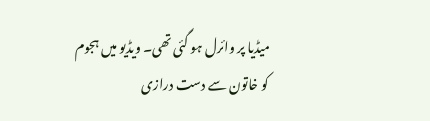میڈیا پر وائرل ہو گئی تھی۔ ویڈیو میں ہجوم کو خاتون سے دست درازی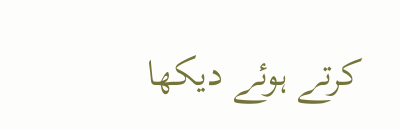کرتے ہوئے دیکھا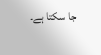جا سکتا ہے۔